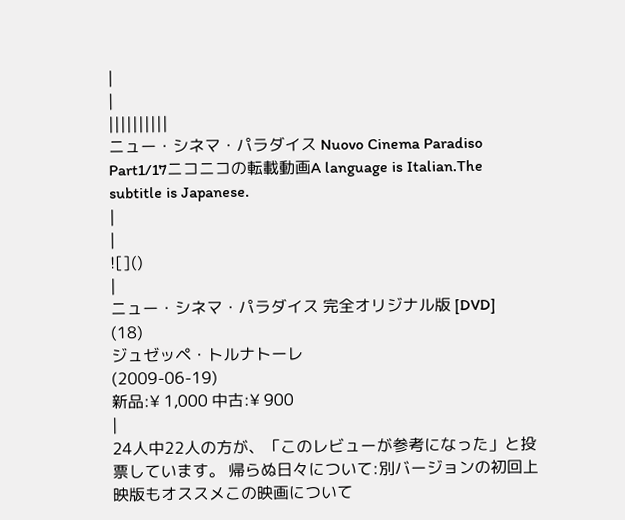|
|
||||||||||
ニュー・シネマ・パラダイス Nuovo Cinema Paradiso Part1/17ニコニコの転載動画A language is Italian.The subtitle is Japanese.
|
|
![]()
|
ニュー・シネマ・パラダイス 完全オリジナル版 [DVD]
(18)
ジュゼッペ・トルナトーレ
(2009-06-19)
新品:¥ 1,000 中古:¥ 900
|
24人中22人の方が、「このレビューが参考になった」と投票しています。 帰らぬ日々について:別バージョンの初回上映版もオススメこの映画について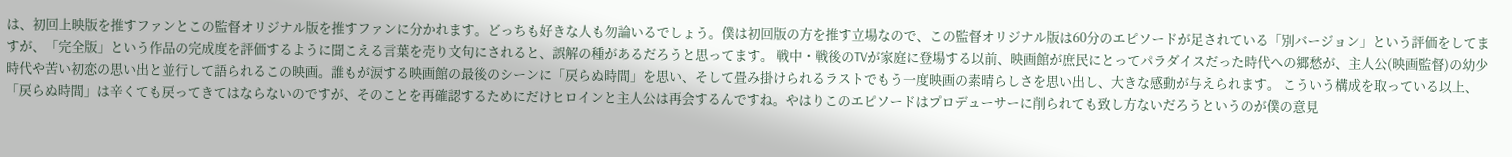は、初回上映版を推すファンとこの監督オリジナル版を推すファンに分かれます。どっちも好きな人も勿論いるでしょう。僕は初回版の方を推す立場なので、この監督オリジナル版は60分のエピソードが足されている「別バージョン」という評価をしてますが、「完全版」という作品の完成度を評価するように聞こえる言葉を売り文句にされると、誤解の種があるだろうと思ってます。 戦中・戦後のTVが家庭に登場する以前、映画館が庶民にとってパラダイスだった時代への郷愁が、主人公(映画監督)の幼少時代や苦い初恋の思い出と並行して語られるこの映画。誰もが涙する映画館の最後のシーンに「戻らぬ時間」を思い、そして畳み掛けられるラストでもう一度映画の素晴らしさを思い出し、大きな感動が与えられます。 こういう構成を取っている以上、「戻らぬ時間」は辛くても戻ってきてはならないのですが、そのことを再確認するためにだけヒロインと主人公は再会するんですね。やはりこのエピソードはプロデューサーに削られても致し方ないだろうというのが僕の意見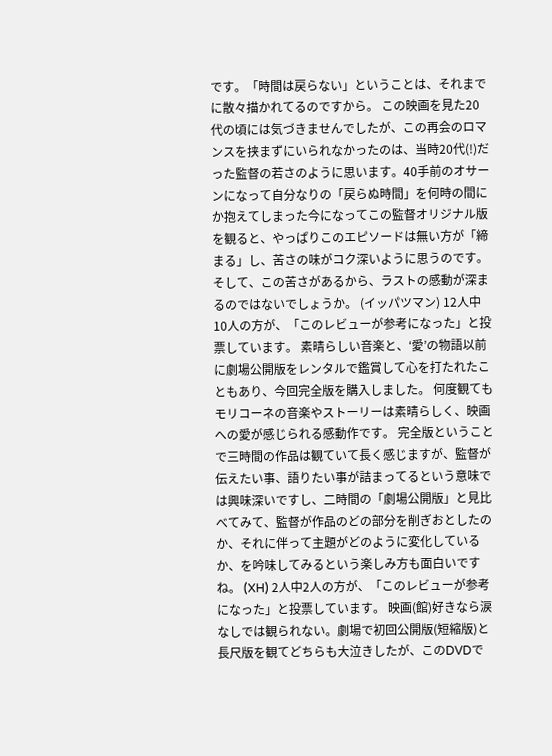です。「時間は戻らない」ということは、それまでに散々描かれてるのですから。 この映画を見た20代の頃には気づきませんでしたが、この再会のロマンスを挟まずにいられなかったのは、当時20代(!)だった監督の若さのように思います。40手前のオサーンになって自分なりの「戻らぬ時間」を何時の間にか抱えてしまった今になってこの監督オリジナル版を観ると、やっぱりこのエピソードは無い方が「締まる」し、苦さの味がコク深いように思うのです。そして、この苦さがあるから、ラストの感動が深まるのではないでしょうか。 (イッパツマン) 12人中10人の方が、「このレビューが参考になった」と投票しています。 素晴らしい音楽と、‘愛’の物語以前に劇場公開版をレンタルで鑑賞して心を打たれたこともあり、今回完全版を購入しました。 何度観てもモリコーネの音楽やストーリーは素晴らしく、映画への愛が感じられる感動作です。 完全版ということで三時間の作品は観ていて長く感じますが、監督が伝えたい事、語りたい事が詰まってるという意味では興味深いですし、二時間の「劇場公開版」と見比べてみて、監督が作品のどの部分を削ぎおとしたのか、それに伴って主題がどのように変化しているか、を吟味してみるという楽しみ方も面白いですね。 (XH) 2人中2人の方が、「このレビューが参考になった」と投票しています。 映画(館)好きなら涙なしでは観られない。劇場で初回公開版(短縮版)と長尺版を観てどちらも大泣きしたが、このDVDで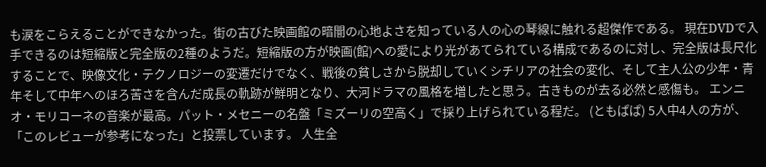も涙をこらえることができなかった。街の古びた映画館の暗闇の心地よさを知っている人の心の琴線に触れる超傑作である。 現在DVDで入手できるのは短縮版と完全版の2種のようだ。短縮版の方が映画(館)への愛により光があてられている構成であるのに対し、完全版は長尺化することで、映像文化・テクノロジーの変遷だけでなく、戦後の貧しさから脱却していくシチリアの社会の変化、そして主人公の少年・青年そして中年へのほろ苦さを含んだ成長の軌跡が鮮明となり、大河ドラマの風格を増したと思う。古きものが去る必然と感傷も。 エンニオ・モリコーネの音楽が最高。パット・メセニーの名盤「ミズーリの空高く」で採り上げられている程だ。 (ともぱぱ) 5人中4人の方が、「このレビューが参考になった」と投票しています。 人生全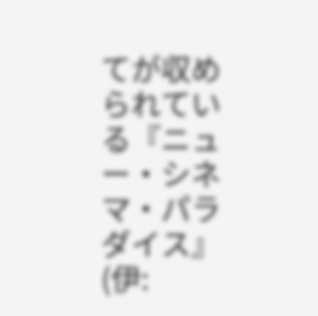てが収められている『ニュー・シネマ・パラダイス』(伊: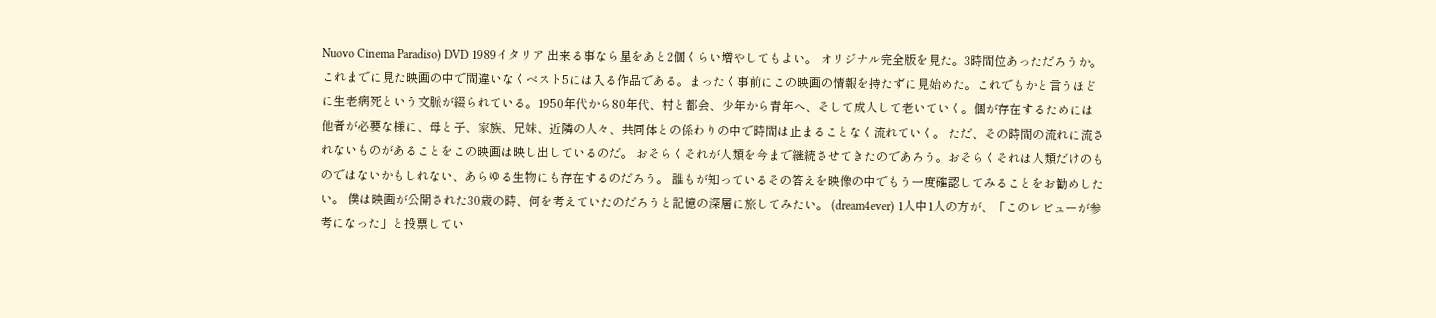Nuovo Cinema Paradiso) DVD 1989イタリア 出来る事なら星をあと2個くらい増やしてもよい。 オリジナル完全版を見た。3時間位あっただろうか。 これまでに見た映画の中で間違いなくベスト5には入る作品である。まったく事前にこの映画の情報を持たずに見始めた。これでもかと言うほどに生老病死という文脈が綴られている。1950年代から80年代、村と都会、少年から青年へ、そして成人して老いていく。個が存在するためには他者が必要な様に、母と子、家族、兄妹、近隣の人々、共同体との係わりの中で時間は止まることなく流れていく。 ただ、その時間の流れに流されないものがあることをこの映画は映し出しているのだ。 おそらくそれが人類を今まで継続させてきたのであろう。おそらくそれは人類だけのものではないかもしれない、あらゆる生物にも存在するのだろう。 誰もが知っているその答えを映像の中でもう一度確認してみることをお勧めしたい。 僕は映画が公開された30歳の時、何を考えていたのだろうと記憶の深層に旅してみたい。 (dream4ever) 1人中1人の方が、「このレビューが参考になった」と投票してい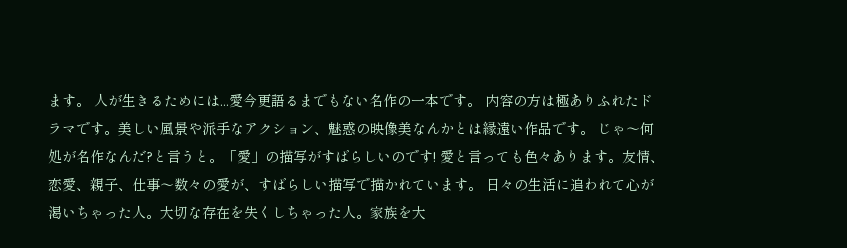ます。 人が生きるためには...愛今更語るまでもない名作の一本です。 内容の方は極ありふれたドラマです。美しい風景や派手なアクション、魅惑の映像美なんかとは縁遠い作品です。 じゃ〜何処が名作なんだ?と言うと。「愛」の描写がすばらしいのです! 愛と言っても色々あります。友情、恋愛、親子、仕事〜数々の愛が、すばらしい描写で描かれています。 日々の生活に追われて心が渇いちゃった人。大切な存在を失くしちゃった人。家族を大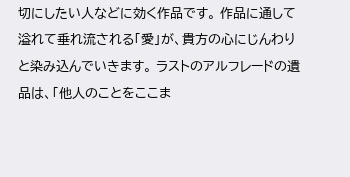切にしたい人などに効く作品です。 作品に通して溢れて垂れ流される「愛」が、貴方の心にじんわりと染み込んでいきます。 ラストのアルフレードの遺品は、「他人のことをここま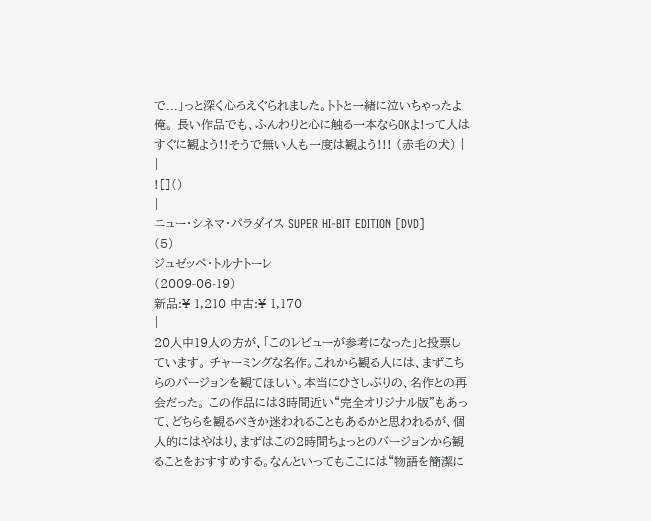で...」っと深く心ろえぐられました。トトと一緒に泣いちゃったよ俺。 長い作品でも、ふんわりと心に触る一本ならOKよ!って人はすぐに観よう!!そうで無い人も一度は観よう!!! (赤毛の犬) |
|
![]()
|
ニュー・シネマ・パラダイス SUPER HI-BIT EDITION [DVD]
(5)
ジュゼッペ・トルナトーレ
(2009-06-19)
新品:¥ 1,210 中古:¥ 1,170
|
20人中19人の方が、「このレビューが参考になった」と投票しています。 チャーミングな名作。これから観る人には、まずこちらのバージョンを観てほしい。本当にひさしぶりの、名作との再会だった。 この作品には3時間近い“完全オリジナル版”もあって、どちらを観るべきか迷われることもあるかと思われるが、個人的にはやはり、まずはこの2時間ちょっとのバージョンから観ることをおすすめする。なんといってもここには“物語を簡潔に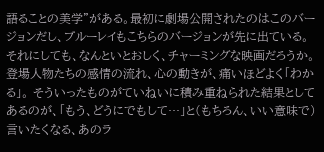語ることの美学”がある。最初に劇場公開されたのはこのバージョンだし、ブルーレイもこちらのバージョンが先に出ている。 それにしても、なんといとおしく、チャーミングな映画だろうか。 登場人物たちの感情の流れ、心の動きが、痛いほどよく「わかる」。 そういったものがていねいに積み重ねられた結果としてあるのが、「もう、どうにでもして…」と(もちろん、いい意味で)言いたくなる、あのラ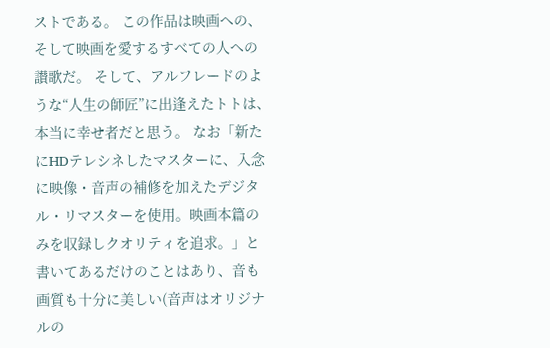ストである。 この作品は映画への、そして映画を愛するすべての人への讃歌だ。 そして、アルフレードのような“人生の師匠”に出逢えたトトは、本当に幸せ者だと思う。 なお「新たにHDテレシネしたマスターに、入念に映像・音声の補修を加えたデジタル・リマスターを使用。映画本篇のみを収録しクオリティを追求。」と書いてあるだけのことはあり、音も画質も十分に美しい(音声はオリジナルの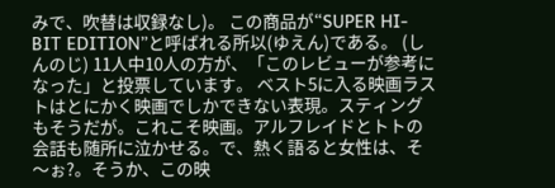みで、吹替は収録なし)。 この商品が“SUPER HI-BIT EDITION”と呼ばれる所以(ゆえん)である。 (しんのじ) 11人中10人の方が、「このレビューが参考になった」と投票しています。 ベスト5に入る映画ラストはとにかく映画でしかできない表現。スティングもそうだが。これこそ映画。アルフレイドとトトの会話も随所に泣かせる。で、熱く語ると女性は、そ〜ぉ?。そうか、この映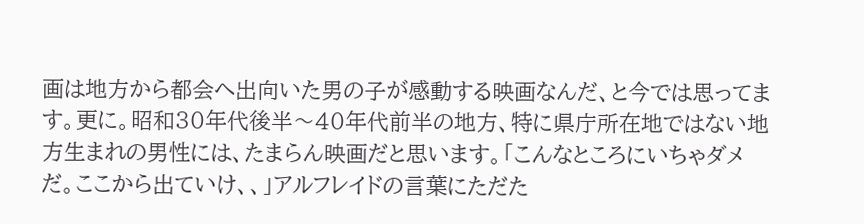画は地方から都会へ出向いた男の子が感動する映画なんだ、と今では思ってます。更に。昭和30年代後半〜40年代前半の地方、特に県庁所在地ではない地方生まれの男性には、たまらん映画だと思います。「こんなところにいちゃダメだ。ここから出ていけ、、」アルフレイドの言葉にただた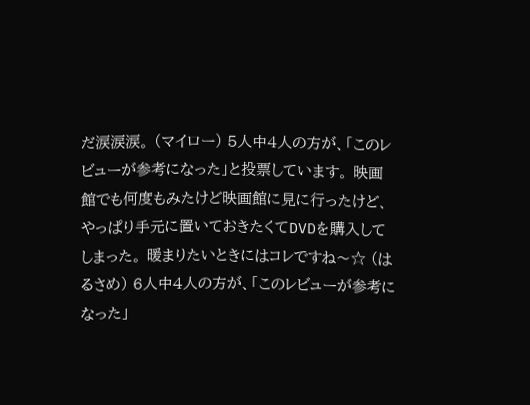だ涙涙涙。 (マイロー) 5人中4人の方が、「このレビューが参考になった」と投票しています。 映画館でも何度もみたけど映画館に見に行ったけど、やっぱり手元に置いておきたくてDVDを購入してしまった。 暖まりたいときにはコレですね〜☆ (はるさめ) 6人中4人の方が、「このレビューが参考になった」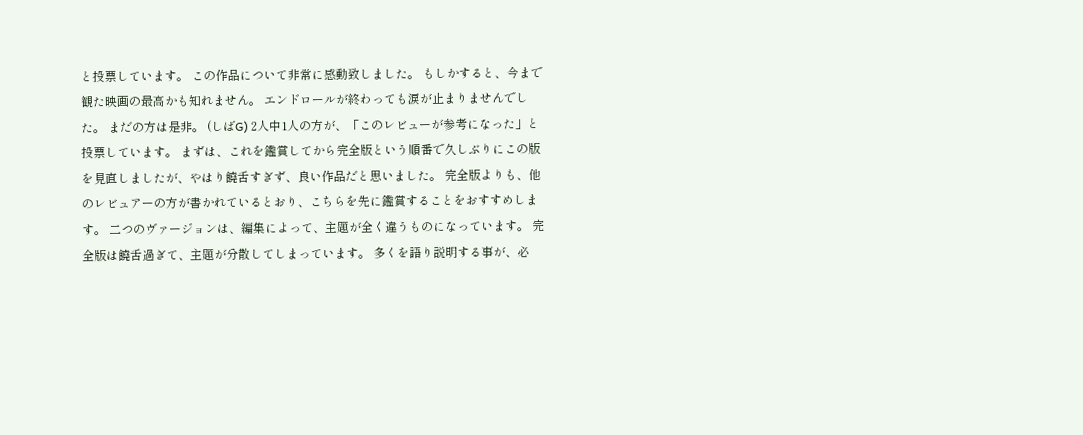と投票しています。 この作品について非常に感動致しました。 もしかすると、今まで観た映画の最高かも知れません。 エンドロールが終わっても涙が止まりませんでした。 まだの方は是非。 (しばG) 2人中1人の方が、「このレビューが参考になった」と投票しています。 まずは、これを鑑賞してから完全版という順番で久しぶりにこの版を見直しましたが、やはり饒舌すぎず、良い作品だと思いました。 完全版よりも、他のレビュアーの方が書かれているとおり、こちらを先に鑑賞することをおすすめします。 二つのヴァージョンは、編集によって、主題が全く違うものになっています。 完全版は饒舌過ぎて、主題が分散してしまっています。 多くを語り説明する事が、必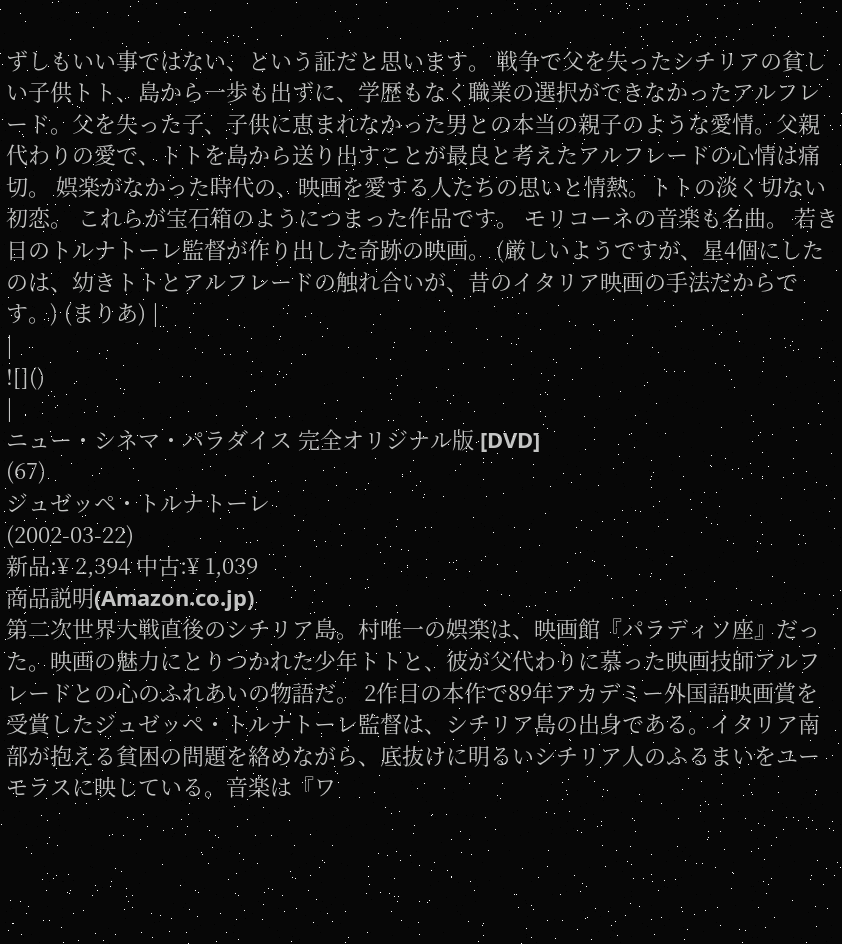ずしもいい事ではない、という証だと思います。 戦争で父を失ったシチリアの貧しい子供トト、島から一歩も出ずに、学歴もなく職業の選択ができなかったアルフレード。父を失った子、子供に恵まれなかった男との本当の親子のような愛情。父親代わりの愛で、トトを島から送り出すことが最良と考えたアルフレードの心情は痛切。 娯楽がなかった時代の、映画を愛する人たちの思いと情熱。トトの淡く切ない初恋。 これらが宝石箱のようにつまった作品です。 モリコーネの音楽も名曲。 若き日のトルナトーレ監督が作り出した奇跡の映画。 (厳しいようですが、星4個にしたのは、幼きトトとアルフレードの触れ合いが、昔のイタリア映画の手法だからです。) (まりあ) |
|
![]()
|
ニュー・シネマ・パラダイス 完全オリジナル版 [DVD]
(67)
ジュゼッペ・トルナトーレ
(2002-03-22)
新品:¥ 2,394 中古:¥ 1,039
商品説明(Amazon.co.jp)
第二次世界大戦直後のシチリア島。村唯一の娯楽は、映画館『パラディソ座』だった。映画の魅力にとりつかれた少年トトと、彼が父代わりに慕った映画技師アルフレードとの心のふれあいの物語だ。 2作目の本作で89年アカデミー外国語映画賞を受賞したジュゼッペ・トルナトーレ監督は、シチリア島の出身である。イタリア南部が抱える貧困の問題を絡めながら、底抜けに明るいシチリア人のふるまいをユーモラスに映している。音楽は『ワ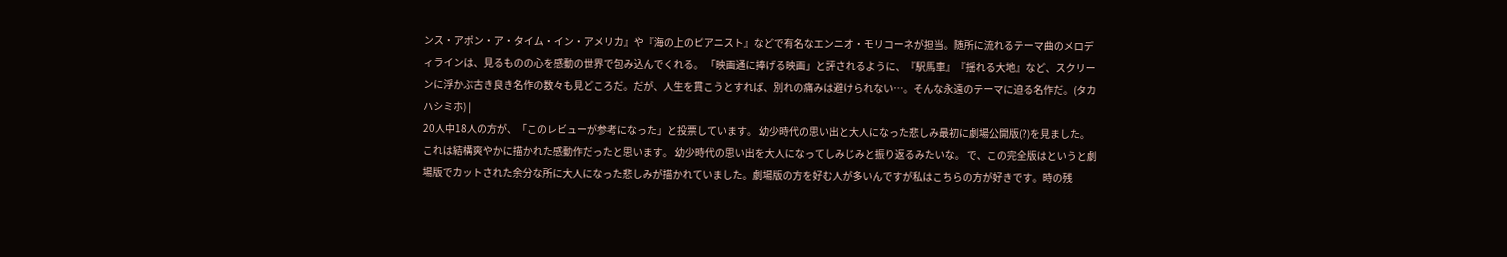ンス・アポン・ア・タイム・イン・アメリカ』や『海の上のピアニスト』などで有名なエンニオ・モリコーネが担当。随所に流れるテーマ曲のメロディラインは、見るものの心を感動の世界で包み込んでくれる。 「映画通に捧げる映画」と評されるように、『駅馬車』『揺れる大地』など、スクリーンに浮かぶ古き良き名作の数々も見どころだ。だが、人生を貫こうとすれば、別れの痛みは避けられない…。そんな永遠のテーマに迫る名作だ。(タカハシミホ) |
20人中18人の方が、「このレビューが参考になった」と投票しています。 幼少時代の思い出と大人になった悲しみ最初に劇場公開版(?)を見ました。 これは結構爽やかに描かれた感動作だったと思います。 幼少時代の思い出を大人になってしみじみと振り返るみたいな。 で、この完全版はというと劇場版でカットされた余分な所に大人になった悲しみが描かれていました。劇場版の方を好む人が多いんですが私はこちらの方が好きです。時の残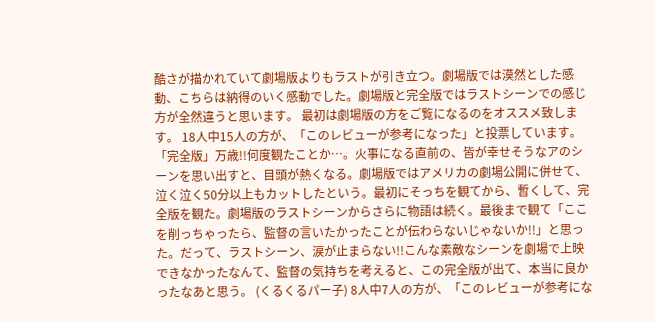酷さが描かれていて劇場版よりもラストが引き立つ。劇場版では漠然とした感動、こちらは納得のいく感動でした。劇場版と完全版ではラストシーンでの感じ方が全然違うと思います。 最初は劇場版の方をご覧になるのをオススメ致します。 18人中15人の方が、「このレビューが参考になった」と投票しています。 「完全版」万歳!!何度観たことか…。火事になる直前の、皆が幸せそうなアのシーンを思い出すと、目頭が熱くなる。劇場版ではアメリカの劇場公開に併せて、泣く泣く50分以上もカットしたという。最初にそっちを観てから、暫くして、完全版を観た。劇場版のラストシーンからさらに物語は続く。最後まで観て「ここを削っちゃったら、監督の言いたかったことが伝わらないじゃないか!!」と思った。だって、ラストシーン、涙が止まらない!!こんな素敵なシーンを劇場で上映できなかったなんて、監督の気持ちを考えると、この完全版が出て、本当に良かったなあと思う。 (くるくるパー子) 8人中7人の方が、「このレビューが参考にな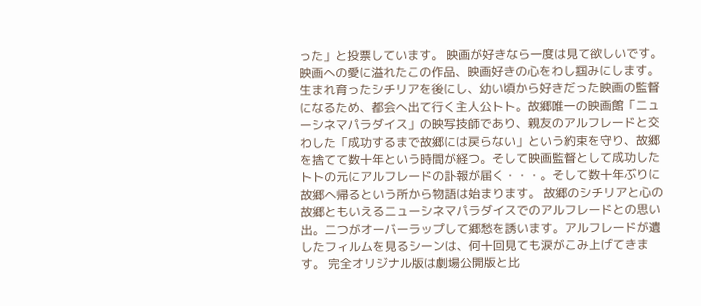った」と投票しています。 映画が好きなら一度は見て欲しいです。映画への愛に溢れたこの作品、映画好きの心をわし掴みにします。生まれ育ったシチリアを後にし、幼い頃から好きだった映画の監督になるため、都会へ出て行く主人公トト。故郷唯一の映画館「ニューシネマパラダイス」の映写技師であり、親友のアルフレードと交わした「成功するまで故郷には戻らない」という約束を守り、故郷を捨てて数十年という時間が経つ。そして映画監督として成功したトトの元にアルフレードの訃報が届く・・・。そして数十年ぶりに故郷へ帰るという所から物語は始まります。 故郷のシチリアと心の故郷ともいえるニューシネマパラダイスでのアルフレードとの思い出。二つがオーバーラップして郷愁を誘います。アルフレードが遺したフィルムを見るシーンは、何十回見ても涙がこみ上げてきます。 完全オリジナル版は劇場公開版と比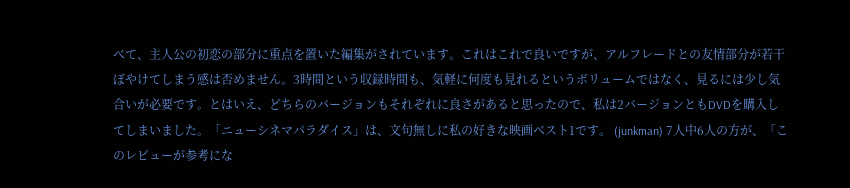べて、主人公の初恋の部分に重点を置いた編集がされています。これはこれで良いですが、アルフレードとの友情部分が若干ぼやけてしまう感は否めません。3時間という収録時間も、気軽に何度も見れるというボリュームではなく、見るには少し気合いが必要です。とはいえ、どちらのバージョンもそれぞれに良さがあると思ったので、私は2バージョンともDVDを購入してしまいました。「ニューシネマパラダイス」は、文句無しに私の好きな映画ベスト1です。 (junkman) 7人中6人の方が、「このレビューが参考にな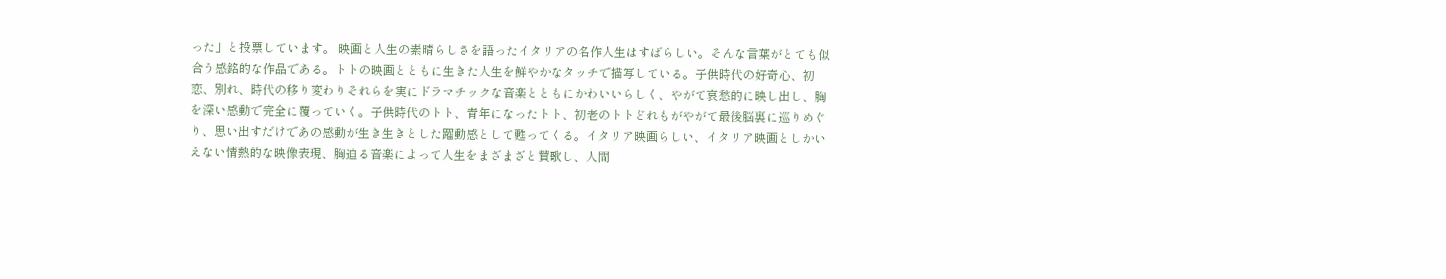った」と投票しています。 映画と人生の素晴らしさを語ったイタリアの名作人生はすばらしい。そんな言葉がとても似合う感銘的な作品である。トトの映画とともに生きた人生を鮮やかなタッチで描写している。子供時代の好奇心、初恋、別れ、時代の移り変わりそれらを実にドラマチックな音楽とともにかわいいらしく、やがて哀愁的に映し出し、胸を深い感動で完全に覆っていく。子供時代のトト、青年になったトト、初老のトトどれもがやがて最後脳裏に巡りめぐり、思い出すだけであの感動が生き生きとした躍動感として甦ってくる。イタリア映画らしい、イタリア映画としかいえない情熱的な映像表現、胸迫る音楽によって人生をまざまざと賛歌し、人間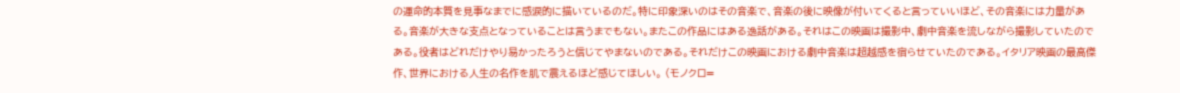の運命的本質を見事なまでに感涙的に描いているのだ。特に印象深いのはその音楽で、音楽の後に映像が付いてくると言っていいほど、その音楽には力量がある。音楽が大きな支点となっていることは言うまでもない。またこの作品にはある逸話がある。それはこの映画は撮影中、劇中音楽を流しながら撮影していたのである。役者はどれだけやり易かったろうと信じてやまないのである。それだけこの映画における劇中音楽は超越感を宿らせていたのである。イタリア映画の最高傑作、世界における人生の名作を肌で震えるほど感じてほしい。 (モノクロ=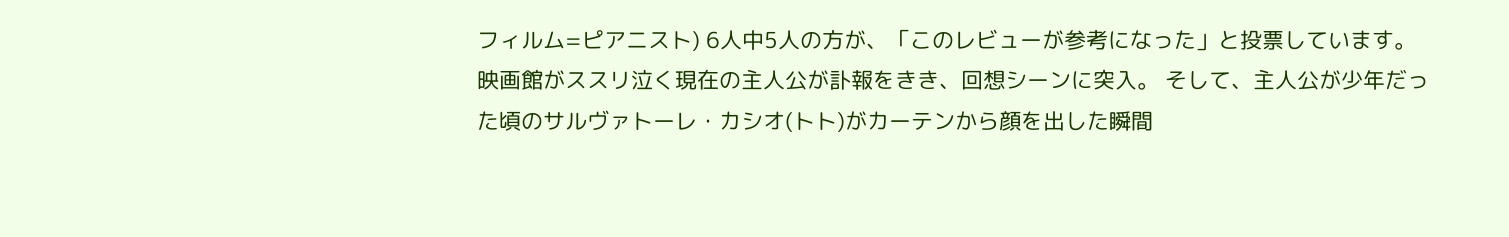フィルム=ピアニスト) 6人中5人の方が、「このレビューが参考になった」と投票しています。 映画館がススリ泣く現在の主人公が訃報をきき、回想シーンに突入。 そして、主人公が少年だった頃のサルヴァトーレ・カシオ(トト)がカーテンから顔を出した瞬間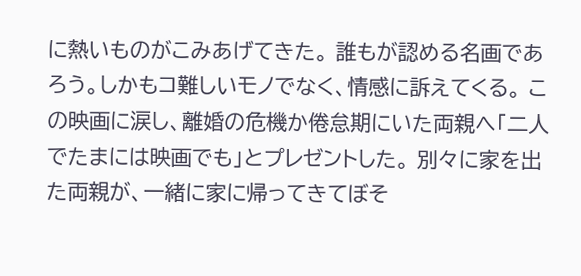に熱いものがこみあげてきた。 誰もが認める名画であろう。しかもコ難しいモノでなく、情感に訴えてくる。 この映画に涙し、離婚の危機か倦怠期にいた両親へ「二人でたまには映画でも」とプレゼントした。 別々に家を出た両親が、一緒に家に帰ってきてぼそ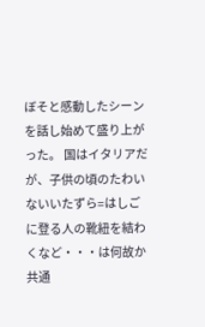ぼそと感動したシーンを話し始めて盛り上がった。 国はイタリアだが、子供の頃のたわいないいたずら=はしごに登る人の靴紐を結わくなど・・・は何故か共通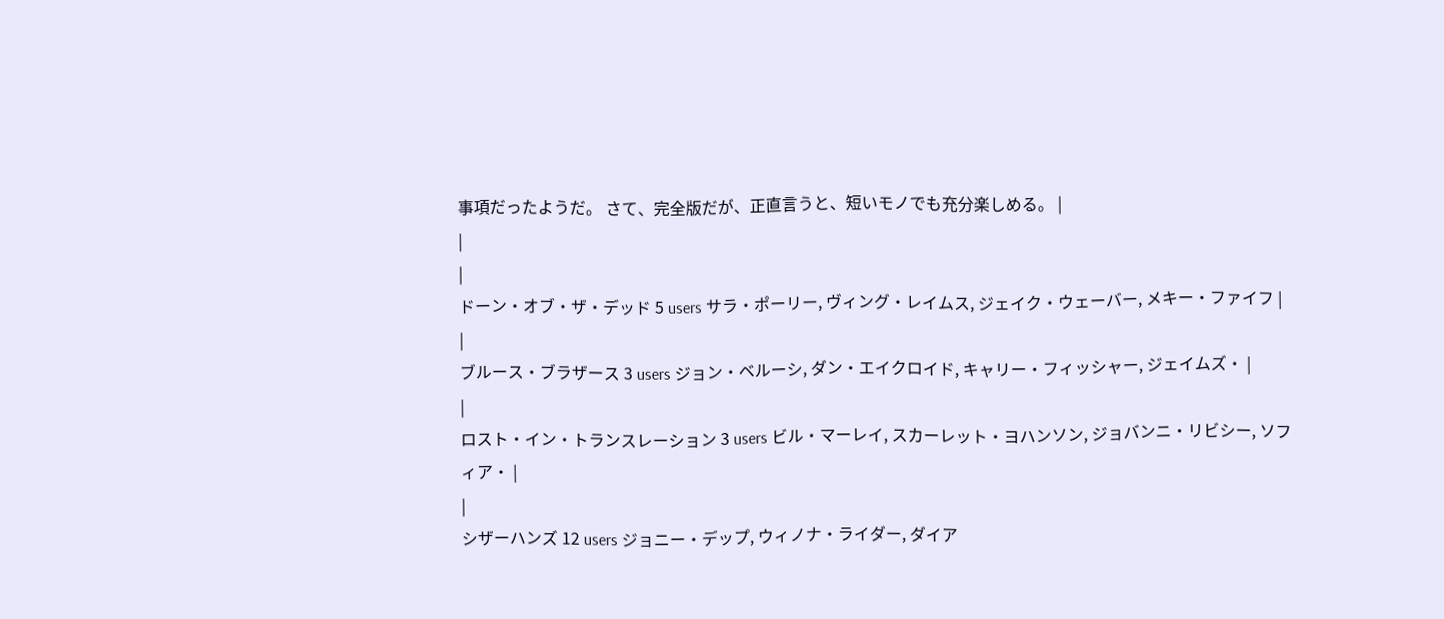事項だったようだ。 さて、完全版だが、正直言うと、短いモノでも充分楽しめる。 |
|
|
ドーン・オブ・ザ・デッド 5 users サラ・ポーリー, ヴィング・レイムス, ジェイク・ウェーバー, メキー・ファイフ |
|
ブルース・ブラザース 3 users ジョン・ベルーシ, ダン・エイクロイド, キャリー・フィッシャー, ジェイムズ・ |
|
ロスト・イン・トランスレーション 3 users ビル・マーレイ, スカーレット・ヨハンソン, ジョバンニ・リビシー, ソフィア・ |
|
シザーハンズ 12 users ジョニー・デップ, ウィノナ・ライダー, ダイア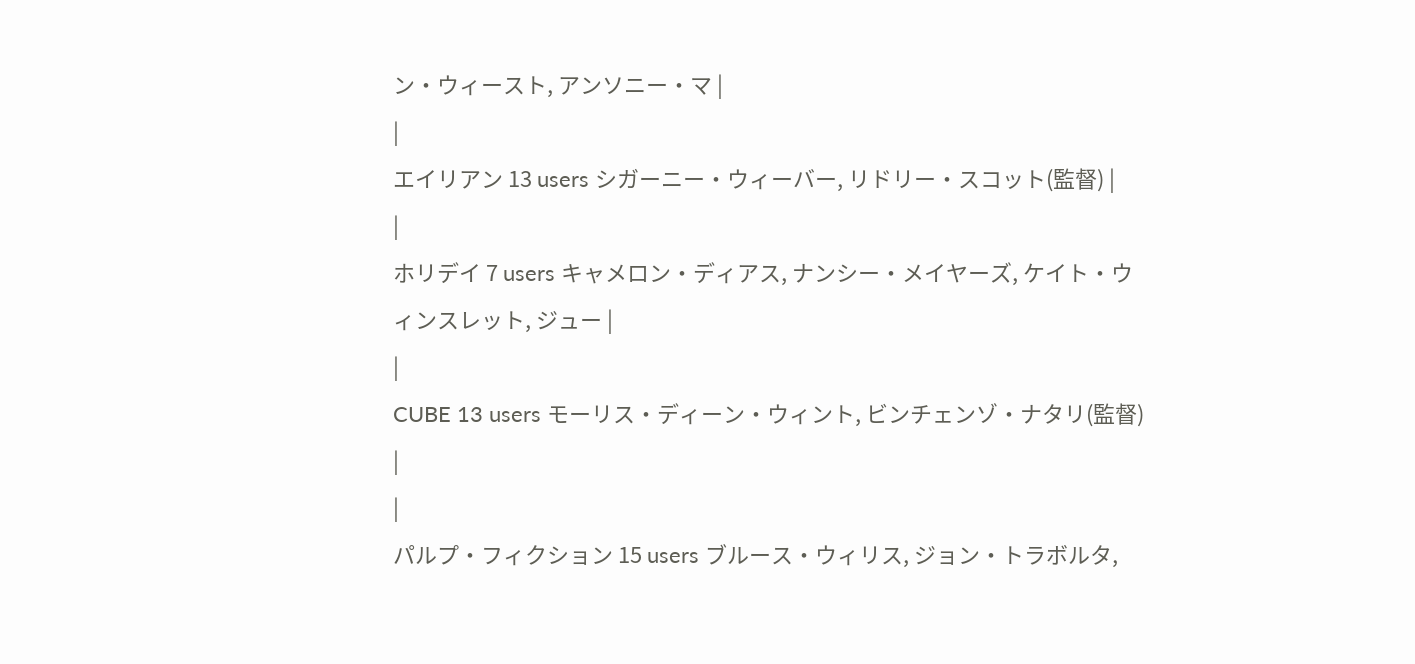ン・ウィースト, アンソニー・マ |
|
エイリアン 13 users シガーニー・ウィーバー, リドリー・スコット(監督) |
|
ホリデイ 7 users キャメロン・ディアス, ナンシー・メイヤーズ, ケイト・ウィンスレット, ジュー |
|
CUBE 13 users モーリス・ディーン・ウィント, ビンチェンゾ・ナタリ(監督) |
|
パルプ・フィクション 15 users ブルース・ウィリス, ジョン・トラボルタ,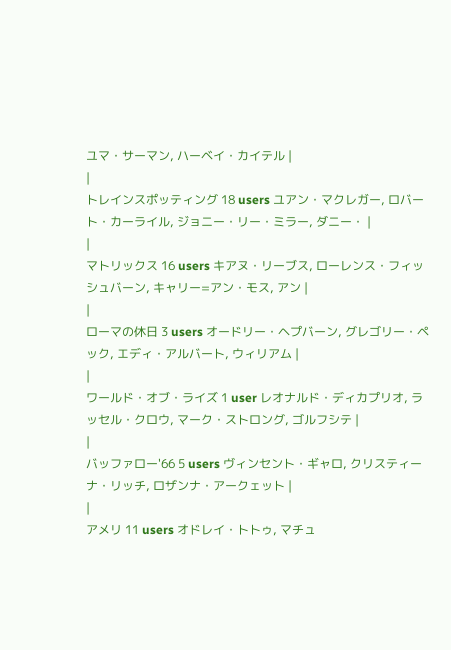ユマ・サーマン, ハーベイ・カイテル |
|
トレインスポッティング 18 users ユアン・マクレガー, ロバート・カーライル, ジョニー・リー・ミラー, ダニー・ |
|
マトリックス 16 users キアヌ・リーブス, ローレンス・フィッシュバーン, キャリー=アン・モス, アン |
|
ローマの休日 3 users オードリー・ヘプバーン, グレゴリー・ペック, エディ・アルバート, ウィリアム |
|
ワールド・オブ・ライズ 1 user レオナルド・ディカプリオ, ラッセル・クロウ, マーク・ストロング, ゴルフシテ |
|
バッファロー'66 5 users ヴィンセント・ギャロ, クリスティーナ・リッチ, ロザンナ・アークェット |
|
アメリ 11 users オドレイ・トトゥ, マチュ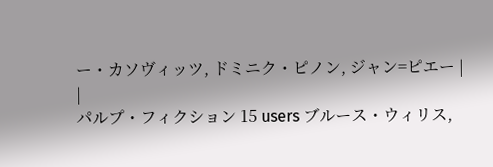ー・カソヴィッツ, ドミニク・ピノン, ジャン=ピエー |
|
パルプ・フィクション 15 users ブルース・ウィリス,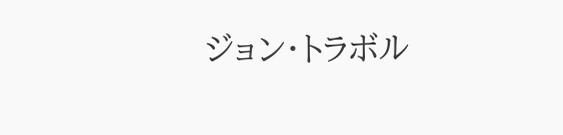ジョン・トラボル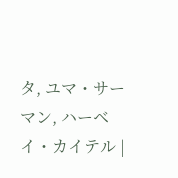タ, ユマ・サーマン, ハーベイ・カイテル |